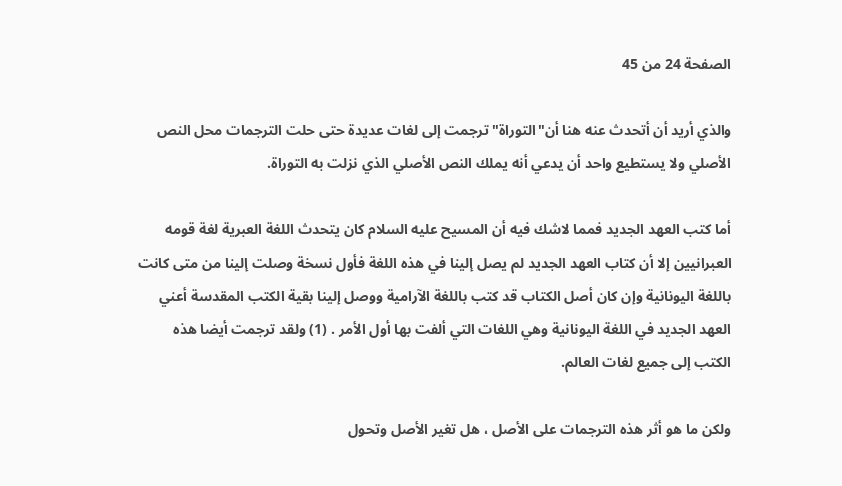الصفحة 24 من 45

والذي أريد أن أتحدث عنه هنا أن"التوراة"ترجمت إلى لغات عديدة حتى حلت الترجمات محل النص الأصلي ولا يستطيع واحد أن يدعي أنه يملك النص الأصلي الذي نزلت به التوراة.

أما كتب العهد الجديد فمما لاشك فيه أن المسيح عليه السلام كان يتحدث اللغة العبرية لغة قومه العبرانيين إلا أن كتاب العهد الجديد لم يصل إلينا في هذه اللغة فأول نسخة وصلت إلينا من متى كانت باللغة اليونانية وإن كان أصل الكتاب قد كتب باللغة الآرامية ووصل إلينا بقية الكتب المقدسة أعني العهد الجديد في اللغة اليونانية وهي اللغات التي ألفت بها أول الأمر . (1) ولقد ترجمت أيضا هذه الكتب إلى جميع لغات العالم.

ولكن ما هو أثر هذه الترجمات على الأصل ، هل تغير الأصل وتحول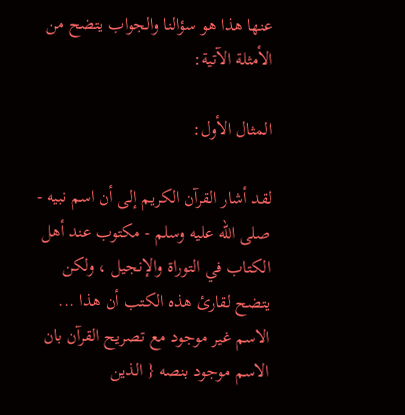عنها هذا هو سؤالنا والجواب يتضح من الأمثلة الآتية:

المثال الأول:

لقد أشار القرآن الكريم إلى أن اسم نبيه - صلى الله عليه وسلم - مكتوب عند أهل الكتاب في التوراة والإنجيل ، ولكن يتضح لقارئ هذه الكتب أن هذا ... الاسم غير موجود مع تصريح القرآن بان الاسم موجود بنصه { الذين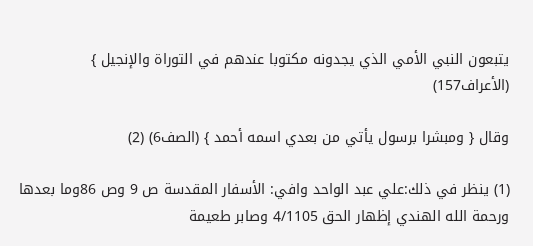يتبعون النبي الأمي الذي يجدونه مكتوبا عندهم في التوراة والإنجيل } (الأعراف157)

وقال { ومبشرا برسول يأتي من بعدي اسمه أحمد } (الصف6) (2)

(1) ينظر في ذلك:علي عبد الواحد وافي: الأسفار المقدسة ص 9 وص 86وما بعدها ورحمة الله الهندي إظهار الحق 4/1105 وصابر طعيمة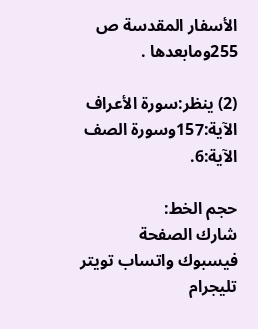الأسفار المقدسة ص 255ومابعدها .

(2) ينظر:سورة الأعراف الآية:157وسورة الصف الآية:6.

حجم الخط:
شارك الصفحة
فيسبوك واتساب تويتر تليجرام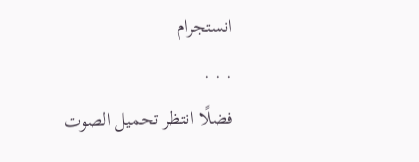انستجرام
. . .
فضلًا انتظر تحميل الصوت